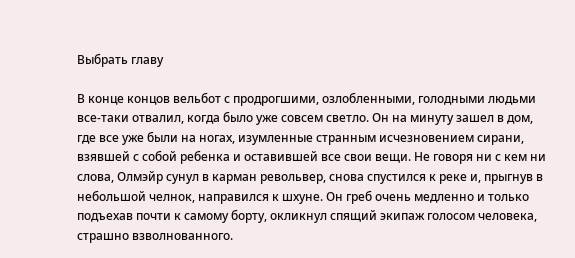Выбрать главу

В конце концов вельбот с продрогшими, озлобленными, голодными людьми все-таки отвалил, когда было уже совсем светло. Он на минуту зашел в дом, где все уже были на ногах, изумленные странным исчезновением сирани, взявшей с собой ребенка и оставившей все свои вещи. Не говоря ни с кем ни слова, Олмэйр сунул в карман револьвер, снова спустился к реке и, прыгнув в небольшой челнок, направился к шхуне. Он греб очень медленно и только подъехав почти к самому борту, окликнул спящий экипаж голосом человека, страшно взволнованного.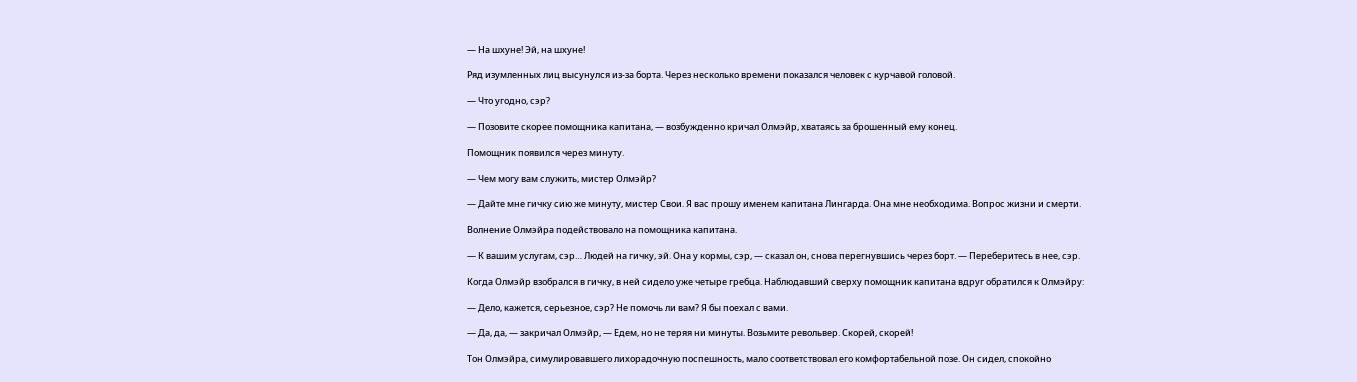— На шхуне! Эй, на шхуне!

Ряд изумленных лиц высунулся из-за борта. Через несколько времени показался человек с курчавой головой.

— Что угодно, сэр?

— Позовите скорее помощника капитана, — возбужденно кричал Олмэйр, хватаясь за брошенный ему конец.

Помощник появился через минуту.

— Чем могу вам служить, мистер Олмэйр?

— Дайте мне гичку сию же минуту, мистер Свои. Я вас прошу именем капитана Лингарда. Она мне необходима. Вопрос жизни и смерти.

Волнение Олмэйра подействовало на помощника капитана.

— К вашим услугам, сэр… Людей на гичку, эй. Она у кормы, сэр, — сказал он, снова перегнувшись через борт. — Переберитесь в нее, сэр.

Когда Олмэйр взобрался в гичку, в ней сидело уже четыре гребца. Наблюдавший сверху помощник капитана вдруг обратился к Олмэйру:

— Дело, кажется, серьезное, сэр? Не помочь ли вам? Я бы поехал с вами.

— Да, да, — закричал Олмэйр, — Едем, но не теряя ни минуты. Возьмите револьвер. Скорей, скорей!

Тон Олмэйра, симулировавшего лихорадочную поспешность, мало соответствовал его комфортабельной позе. Он сидел, спокойно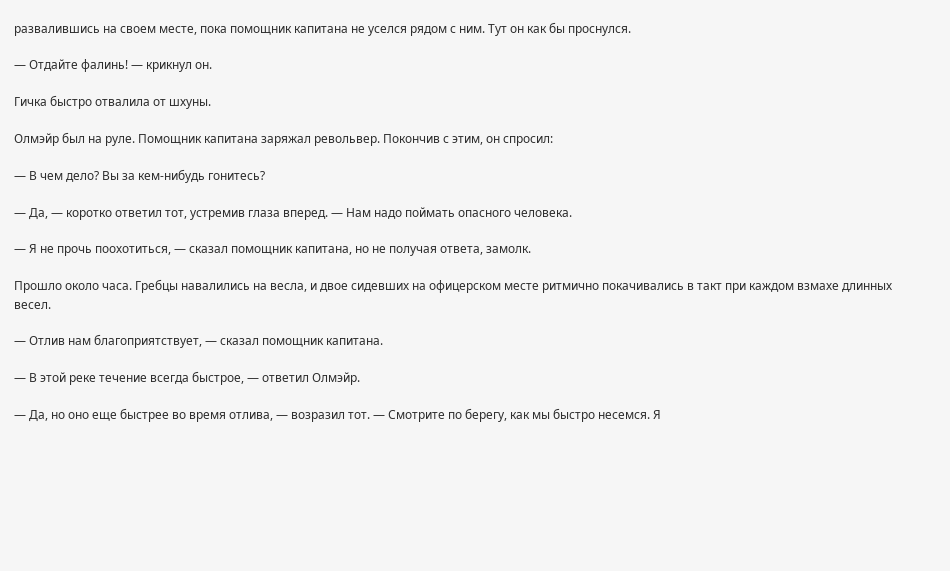развалившись на своем месте, пока помощник капитана не уселся рядом с ним. Тут он как бы проснулся.

— Отдайте фалинь! — крикнул он.

Гичка быстро отвалила от шхуны.

Олмэйр был на руле. Помощник капитана заряжал револьвер. Покончив с этим, он спросил:

— В чем дело? Вы за кем-нибудь гонитесь?

— Да, — коротко ответил тот, устремив глаза вперед. — Нам надо поймать опасного человека.

— Я не прочь поохотиться, — сказал помощник капитана, но не получая ответа, замолк.

Прошло около часа. Гребцы навалились на весла, и двое сидевших на офицерском месте ритмично покачивались в такт при каждом взмахе длинных весел.

— Отлив нам благоприятствует, — сказал помощник капитана.

— В этой реке течение всегда быстрое, — ответил Олмэйр.

— Да, но оно еще быстрее во время отлива, — возразил тот. — Смотрите по берегу, как мы быстро несемся. Я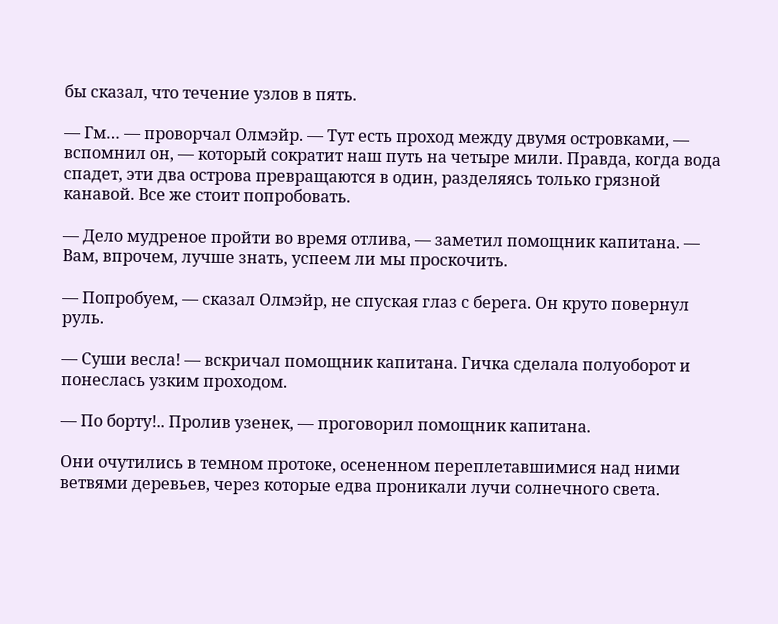бы сказал, что течение узлов в пять.

— Гм… — проворчал Олмэйр. — Тут есть проход между двумя островками, — вспомнил он, — который сократит наш путь на четыре мили. Правда, когда вода спадет, эти два острова превращаются в один, разделяясь только грязной канавой. Все же стоит попробовать.

— Дело мудреное пройти во время отлива, — заметил помощник капитана. — Вам, впрочем, лучше знать, успеем ли мы проскочить.

— Попробуем, — сказал Олмэйр, не спуская глаз с берега. Он круто повернул руль.

— Суши весла! — вскричал помощник капитана. Гичка сделала полуоборот и понеслась узким проходом.

— По борту!.. Пролив узенек, — проговорил помощник капитана.

Они очутились в темном протоке, осененном переплетавшимися над ними ветвями деревьев, через которые едва проникали лучи солнечного света.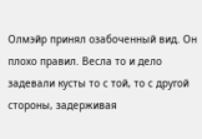Олмэйр принял озабоченный вид. Он плохо правил. Весла то и дело задевали кусты то с той, то с другой стороны, задерживая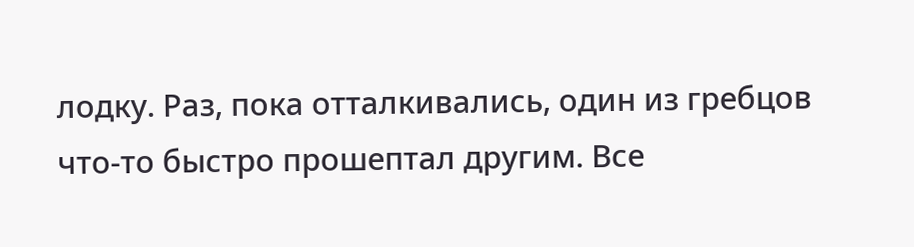лодку. Раз, пока отталкивались, один из гребцов что-то быстро прошептал другим. Все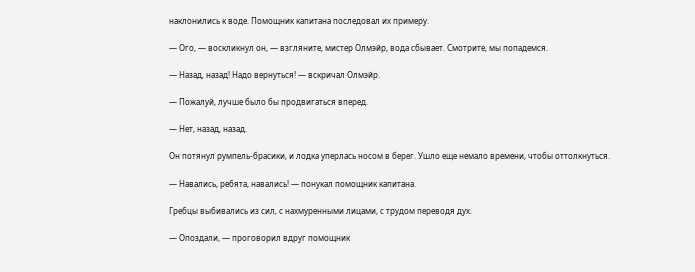наклонились к воде. Помощник капитана последовал их примеру.

— Ого, — воскликнул он, — взгляните, мистер Олмэйр, вода сбывает. Смотрите, мы попадемся.

— Назад, назад! Надо вернуться! — вскричал Олмэйр.

— Пожалуй, лучше было бы продвигаться вперед.

— Нет, назад, назад.

Он потянул румпель-брасики, и лодка уперлась носом в берег. Ушло еще немало времени, чтобы оттолкнуться.

— Навались, ребята, навались! — понукал помощник капитана.

Гребцы выбивались из сил, с нахмуренными лицами, с трудом переводя дух.

— Опоздали, — проговорил вдруг помощник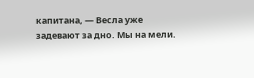капитана, — Весла уже задевают за дно. Мы на мели.